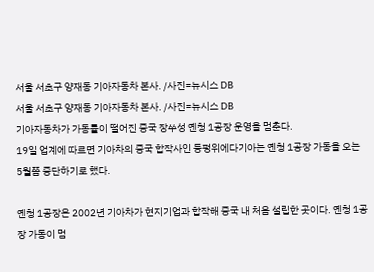서울 서초구 양재동 기아자동차 본사. /사진=뉴시스 DB
서울 서초구 양재동 기아자동차 본사. /사진=뉴시스 DB
기아자동차가 가동률이 떨어진 중국 장쑤성 옌청 1공장 운영을 멈춘다.
19일 업계에 따르면 기아차의 중국 합작사인 둥펑위에다기아는 옌청 1공장 가동을 오는 5월쯤 중단하기로 했다.

옌청 1공장은 2002년 기아차가 현지기업과 합작해 중국 내 처음 설립한 곳이다. 옌청 1공장 가동이 멈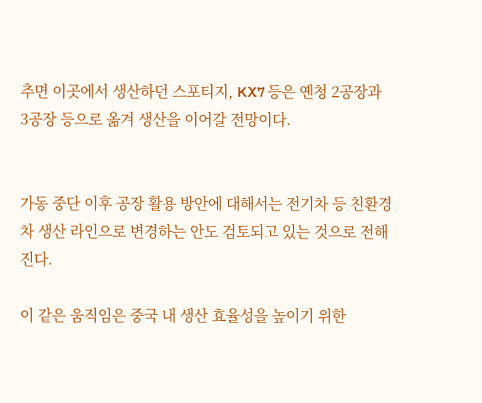추면 이곳에서 생산하던 스포티지, KX7 등은 옌청 2공장과 3공장 등으로 옮겨 생산을 이어갈 전망이다.


가동 중단 이후 공장 활용 방안에 대해서는 전기차 등 친환경차 생산 라인으로 변경하는 안도 검토되고 있는 것으로 전해진다.

이 같은 움직임은 중국 내 생산 효율성을 높이기 위한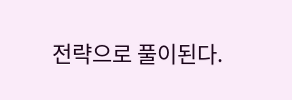전략으로 풀이된다.